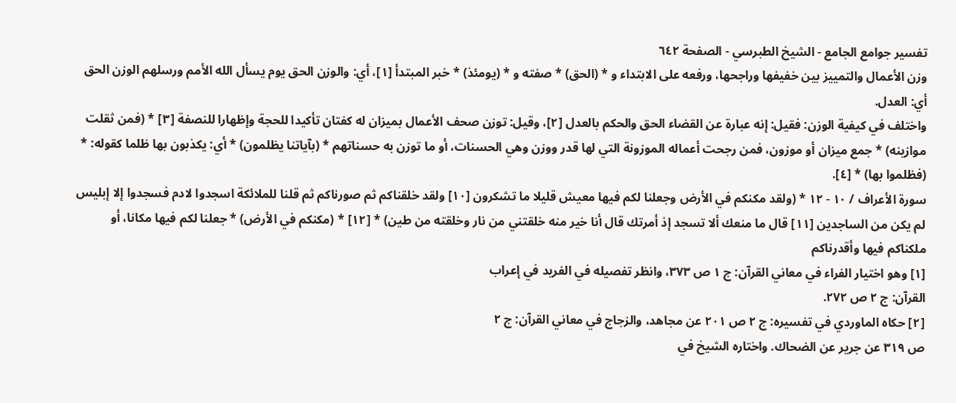تفسير جوامع الجامع - الشيخ الطبرسي - الصفحة ٦٤٢
وزن الأعمال والتمييز بين خفيفها وراجحها، ورفعه على الابتداء و * (الحق) * صفته و * (يومئذ) * خبر المبتدأ [١]، أي: والوزن الحق يوم يسأل الله الأمم ورسلهم الوزن الحق أي: العدل.
واختلف في كيفية الوزن: فقيل: إنه عبارة عن القضاء الحق والحكم بالعدل [٢]، وقيل: توزن صحف الأعمال بميزان له كفتان تأكيدا للحجة وإظهارا للنصفة [٣] * (فمن ثقلت موازينه) * جمع ميزان أو موزون، فمن رجحت أعماله الموزونة التي لها قدر ووزن وهي الحسنات، أو ما توزن به حسناتهم * (بآياتنا يظلمون) * أي: يكذبون بها ظلما كقوله: * (فظلموا بها) * [٤].
سورة الأعراف / ١٠ - ١٢ * (ولقد مكنكم في الأرض وجعلنا لكم فيها معيش قليلا ما تشكرون [١٠] ولقد خلقناكم ثم صورناكم ثم قلنا للملائكة اسجدوا لادم فسجدوا إلا إبليس لم يكن من الساجدين [١١] قال ما منعك ألا تسجد إذ أمرتك قال أنا خير منه خلقتني من نار وخلقته من طين) * [١٢] * (مكنكم في الأرض) * جعلنا لكم فيها مكانا، أو ملكناكم فيها وأقدرناكم
[١] وهو اختيار الفراء في معاني القرآن: ج ١ ص ٣٧٣، وانظر تفصيله في الفريد في إعراب
القرآن: ج ٢ ص ٢٧٢.
[٢] حكاه الماوردي في تفسيره: ج ٢ ص ٢٠١ عن مجاهد، والزجاج في معاني القرآن: ج ٢
ص ٣١٩ عن جرير عن الضحاك. واختاره الشيخ في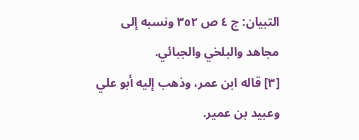التبيان: ج ٤ ص ٣٥٢ ونسبه إلى
مجاهد والبلخي والجبائي.
[٣] قاله ابن عمر، وذهب إليه أبو علي وعبيد بن عمير.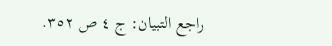راجع التبيان: ج ٤ ص ٣٥٢.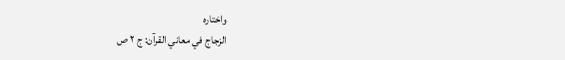واختاره
الزجاج في معاني القرآن: ج ٢ ص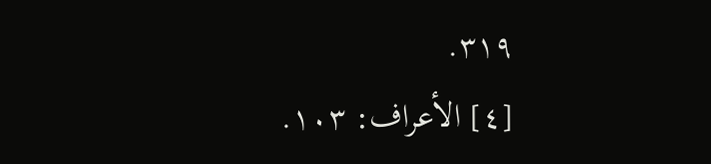٣١٩.
[٤] الأعراف: ١٠٣.